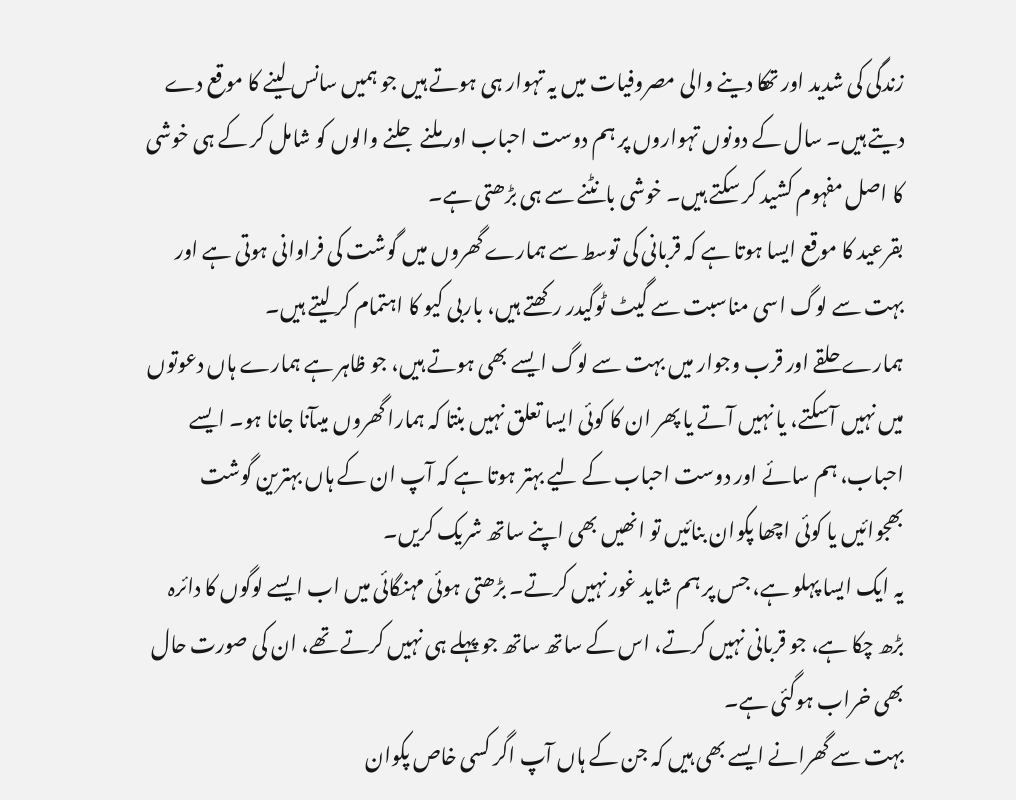زندگی کی شدید اور تھکا دینے والی مصروفیات میں یہ تہوار ہی ہوتے ہیں جو ہمیں سانس لینے کا موقع دے دیتے ہیں۔ سال کے دونوں تہواروں پر ہم دوست احباب اور ملنے جلنے والوں کو شامل کر کے ہی خوشی کا اصل مفہوم کشید کر سکتے ہیں۔ خوشی بانٹنے سے ہی بڑھتی ہے۔
بقرعید کا موقع ایسا ہوتا ہے کہ قربانی کی توسط سے ہمارے گھروں میں گوشت کی فراوانی ہوتی ہے اور بہت سے لوگ اسی مناسبت سے گیٹ ٹوگیدر رکھتے ہیں، باربی کیو کا اہتمام کر لیتے ہیں۔
ہمارے حلقے اور قرب وجوار میں بہت سے لوگ ایسے بھی ہوتے ہیں، جو ظاہر ہے ہمارے ہاں دعوتوں میں نہیں آسکتے، یا نہیں آتے یا پھر ان کا کوئی ایسا تعلق نہیں بنتا کہ ہمارا گھروں میںآنا جانا ہو۔ ایسے احباب، ہم سائے اور دوست احباب کے لیے بہتر ہوتا ہے کہ آپ ان کے ہاں بہترین گوشت بھجوائیں یا کوئی اچھا پکوان بنائیں تو انھیں بھی اپنے ساتھ شریک کریں۔
یہ ایک ایسا پہلو ہے، جس پر ہم شاید غور نہیں کرتے۔ بڑھتی ہوئی مہنگائی میں اب ایسے لوگوں کا دائرہ بڑھ چکا ہے، جو قربانی نہیں کرتے، اس کے ساتھ ساتھ جو پہلے ہی نہیں کرتے تھے، ان کی صورت حال بھی خراب ہوگئی ہے۔
بہت سے گھرانے ایسے بھی ہیں کہ جن کے ہاں آپ اگر کسی خاص پکوان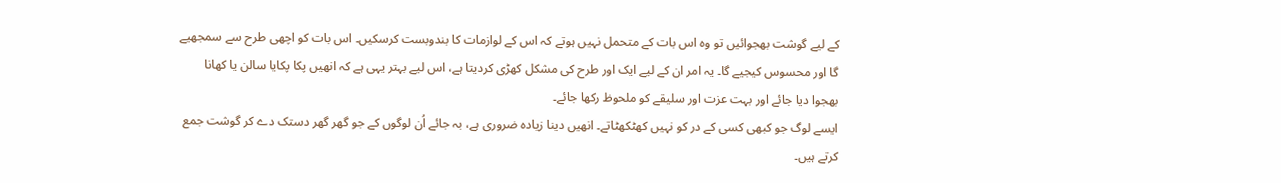کے لیے گوشت بھجوائیں تو وہ اس بات کے متحمل نہیں ہوتے کہ اس کے لوازمات کا بندوبست کرسکیں۔ اس بات کو اچھی طرح سے سمجھیے گا اور محسوس کیجیے گا۔ یہ امر ان کے لیے ایک اور طرح کی مشکل کھڑی کردیتا ہے، اس لیے بہتر یہی ہے کہ انھیں پکا پکایا سالن یا کھانا بھجوا دیا جائے اور بہت عزت اور سلیقے کو ملحوظ رکھا جائے۔
ایسے لوگ جو کبھی کسی کے در کو نہیں کھٹکھٹاتے۔ انھیں دینا زیادہ ضروری ہے، بہ جائے اُن لوگوں کے جو گھر گھر دستک دے کر گوشت جمع کرتے ہیں۔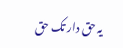یہ حق دار تک حق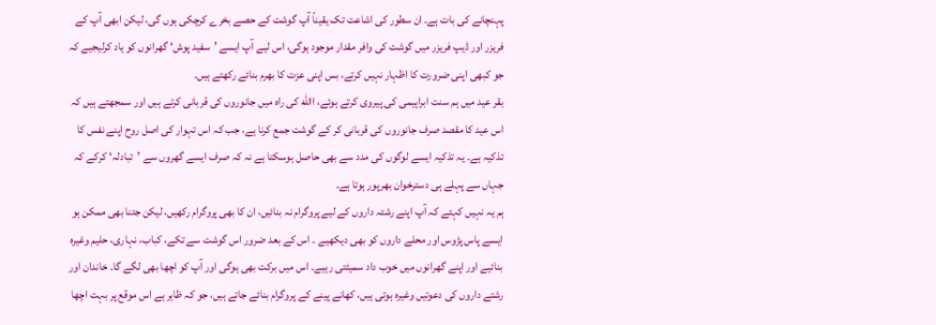پہنچانے کی بات ہے۔ ان سطور کی اشاعت تک یقیناً آپ گوشت کے حصے بخرے کرچکی ہوں گی، لیکن ابھی آپ کے فریزر اور ڈیپ فریزر میں گوشت کی وافر مقدار موجود ہوگی، اس لیے آپ ایسے ’سفید پوش‘ گھرانوں کو یاد کرلیجیے کہ جو کبھی اپنی ضرورت کا اظہار نہیں کرتے، بس اپنی عزت کا بھرم بنائے رکھتے ہیں۔
بقر عید میں ہم سنت ابراہیمی کی پیروی کرتے ہوئے، االله کی راہ میں جانوروں کی قربانی کرتے ہیں اور سمجھتے ہیں کہ اس عید کا مقصد صرف جانوروں کی قربانی کر کے گوشت جمع کرنا ہے، جب کہ اس تہوار کی اصل روح اپنے نفس کا تذکیہ ہے۔ یہ تذکیہ ایسے لوگوں کی مدد سے بھی حاصل ہوسکتا ہے نہ کہ صرف ایسے گھروں سے ’تبادلہ‘ کرکے کہ جہاں سے پہلے ہی دسترخوان بھرپور ہوتا ہے۔
ہم یہ نہیں کہتے کہ آپ اپنے رشتہ داروں کے لیے پروگرام نہ بنائیں، ان کا بھی پروگرام رکھیں، لیکن جتنا بھی ممکن ہو ایسے پاس پڑوس اور محلے داروں کو بھی دیکھیے ۔ اس کے بعد ضرور اس گوشت سے تکے، کباب، نہاری، حلیم وغیرہ بنائیے اور اپنے گھرانوں میں خوب داد سمیٹتی رہیے۔ اس میں برکت بھی ہوگی اور آپ کو اچھا بھی لگے گا۔ خاندان اور رشتے داروں کی دعوتیں وغیرہ ہوتی ہیں، کھانے پینے کے پروگرام بنائے جاتے ہیں، جو کہ ظاہر ہے اس موقع پر بہت اچھا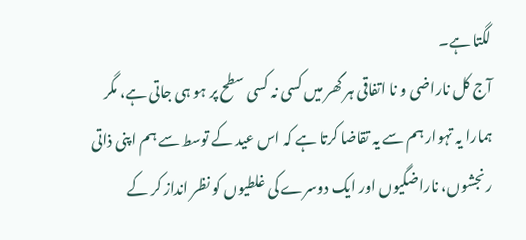لگتا ہے۔
آج کل ناراضی و نا اتفاقی ہر گھر میں کسی نہ کسی سطح پر ہو ہی جاتی ہے، مگر ہمارا یہ تہوار ہم سے یہ تقاضا کرتا ہے کہ اس عید کے توسط سے ہم اپنی ذاتی رنجشوں، ناراضگیوں اور ایک دوسرے کی غلطیوں کو نظر انداز کر کے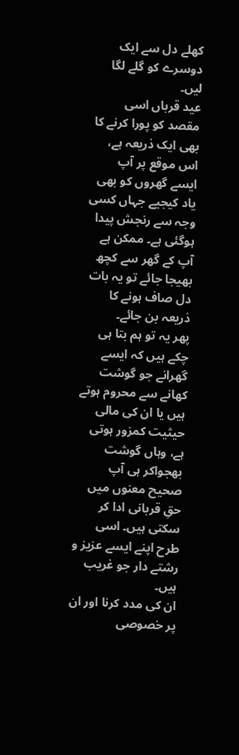کھلے دل سے ایک دوسرے کو گلے لگا لیں۔
عید قرباں اسی مقصد کو پورا کرنے کا بھی ایک ذریعہ ہے، اس موقع پر آپ ایسے گھروں کو بھی یاد کیجیے جہاں کسی وجہ سے رنجش پیدا ہوگئی ہے۔ ممکن ہے آپ کے گھر سے کچھ بھیجا جائے تو یہ بات دل صاف ہونے کا ذریعہ بن جائے۔
پھر یہ تو ہم بتا ہی چکے ہیں کہ ایسے گھرانے جو گوشت کھانے سے محروم ہوتے ہیں یا ان کی مالی حیثیت کمزور ہوتی ہے، وہاں گوشت بھجواکر ہی آپ صحیح معنوں میں حقِ قربانی ادا کر سکتی ہیں۔ اسی طرح اپنے ایسے عزیز و رشتے دار جو غریب ہیں۔
ان کی مدد کرنا اور ان پر خصوصی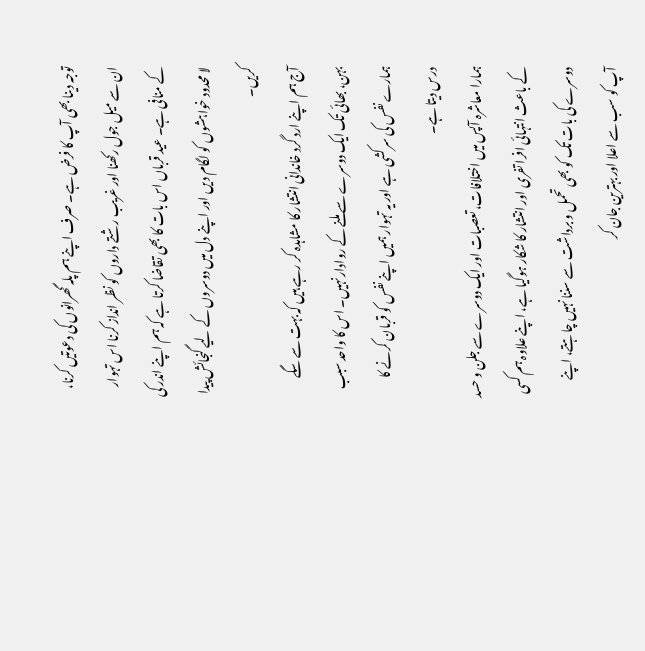توجہ دینا بھی آپ کا فرض ہے۔ صرف اپنے ہم پلہ گھرانوں کی دعوتیں کرنا، ان سے میل جول رکھنا اور غریب رشتے داروں کو نظر انداز کرنا اس تہوار کے منافی ہے۔ عید قرباں اس بات کا بھی تقاضا کرتا ہے کہ ہم اپنے اندر کی لا محدود خواہشوں کو لگام دیں اور اپنے دل میں دوسروں کے لیے گنجائش پیدا کریں۔
آج ہم اپنے ارد گرد خاندانی انتشار کا مشاہدہ کر رہے ہیں کہ بہت سے سگے بہن، بھائی تک ایک دوسرے سے ملنے کے روادار نہیں۔ اس کا واحد سبب ہمارے نفس کی سرکشی ہے اور یہ تہوار ہمیں اپنے نفس کو قربان کرنے کا درس دیتا ہے۔
ہمارا معاشرہ آپس میں اختلافات، تعصبات اور ایک دوسرے سے جلن و حسد کے باعث انتہائی افرا تفری اور انتشار کا شکار ہوگیا ہے، اپنے علاوہ ہم کسی دوسرے کی بات تک کو بھی تحمل و برداشت سے سننا نہیں چاہتے، اپنے آپ کو سب سے اعلا اور بہترین جان کر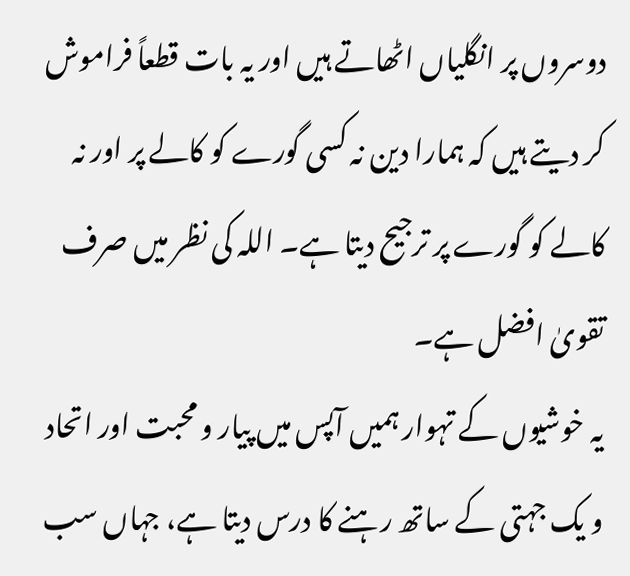دوسروں پر انگلیاں اٹھاتے ہیں اور یہ بات قطعاً فراموش کر دیتے ہیں کہ ہمارا دین نہ کسی گورے کو کالے پر اور نہ کالے کو گورے پر ترجیح دیتا ہے۔ اللہ کی نظر میں صرف تقویٰ افضل ہے۔
یہ خوشیوں کے تہوار ہمیں آپس میں پیار و محبت اور اتحاد و یک جہتی کے ساتھ رہنے کا درس دیتا ہے، جہاں سب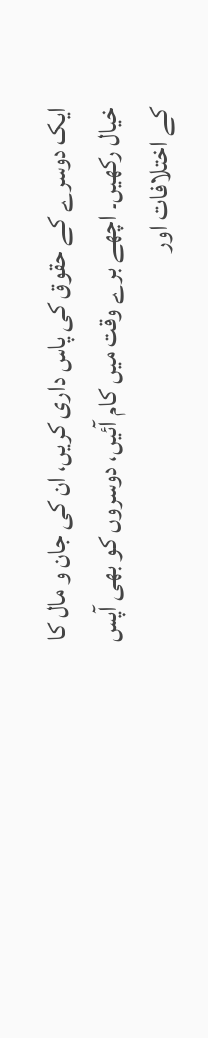ایک دوسرے کے حقوق کی پاس داری کریں، ان کی جان و مال کا خیال رکھیں۔ اچھے برے وقت میں کام آئیں، دوسروں کو بھی آپس کے اختلافات اور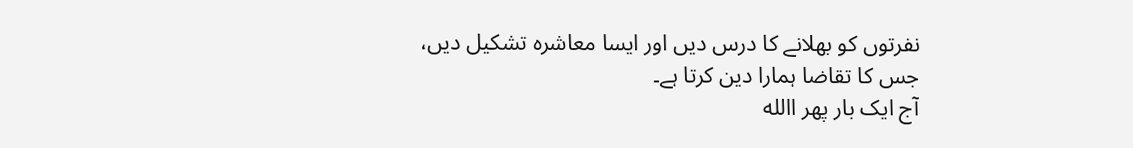نفرتوں کو بھلانے کا درس دیں اور ایسا معاشرہ تشکیل دیں، جس کا تقاضا ہمارا دین کرتا ہے۔
آج ایک بار پھر االله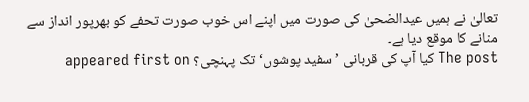تعالیٰ نے ہمیں عیدالضحیٰ کی صورت میں اپنے اس خوب صورت تحفے کو بھرپور انداز سے منانے کا موقع دیا ہے۔
The post کیا آپ کی قربانی ’سفید پوشوں‘ تک پہنچی؟ appeared first on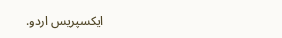ایکسپریس اردو.